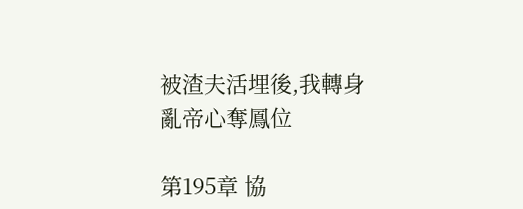被渣夫活埋後,我轉身亂帝心奪鳳位

第195章 協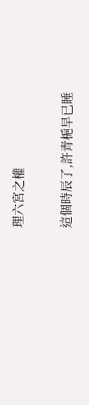理六宮之權

這個時辰了,許青梔早已睡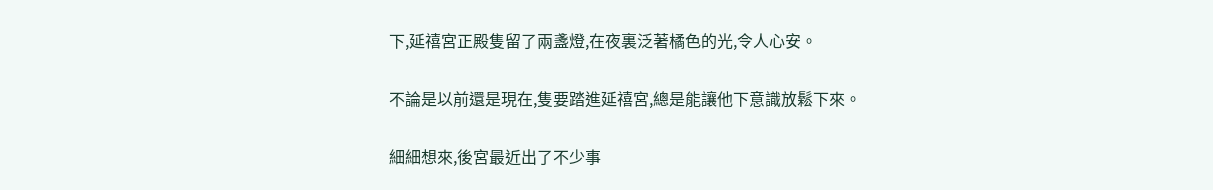下,延禧宮正殿隻留了兩盞燈,在夜裏泛著橘色的光,令人心安。

不論是以前還是現在,隻要踏進延禧宮,總是能讓他下意識放鬆下來。

細細想來,後宮最近出了不少事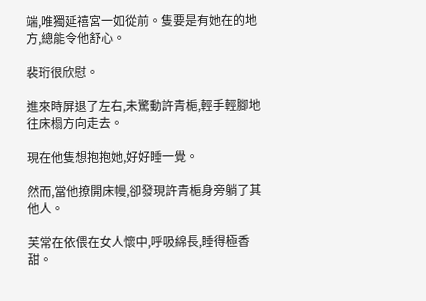端,唯獨延禧宮一如從前。隻要是有她在的地方,總能令他舒心。

裴珩很欣慰。

進來時屏退了左右,未驚動許青梔,輕手輕腳地往床榻方向走去。

現在他隻想抱抱她,好好睡一覺。

然而,當他撩開床幔,卻發現許青梔身旁躺了其他人。

芙常在依偎在女人懷中,呼吸綿長,睡得極香甜。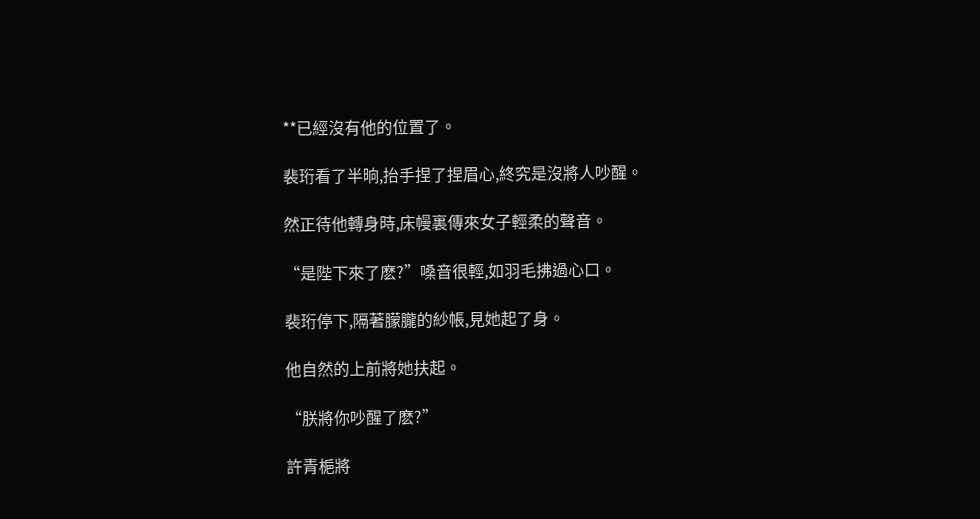**已經沒有他的位置了。

裴珩看了半晌,抬手捏了捏眉心,終究是沒將人吵醒。

然正待他轉身時,床幔裏傳來女子輕柔的聲音。

“是陛下來了麽?”嗓音很輕,如羽毛拂過心口。

裴珩停下,隔著朦朧的紗帳,見她起了身。

他自然的上前將她扶起。

“朕將你吵醒了麽?”

許青梔將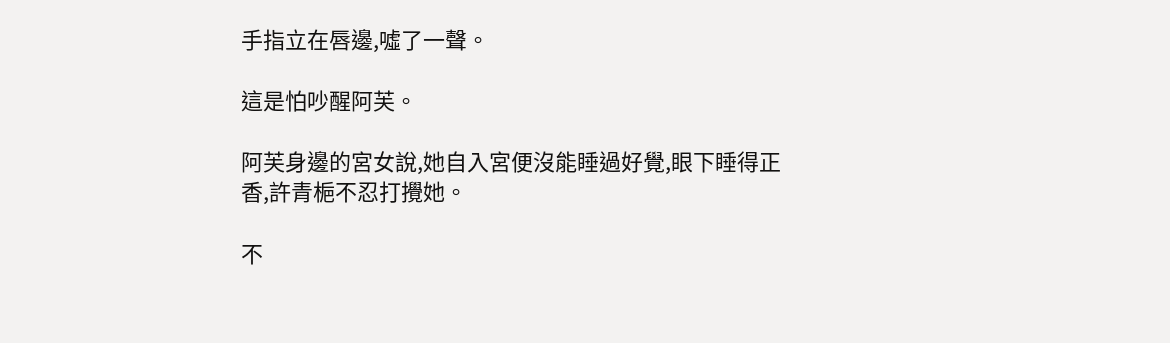手指立在唇邊,噓了一聲。

這是怕吵醒阿芙。

阿芙身邊的宮女說,她自入宮便沒能睡過好覺,眼下睡得正香,許青梔不忍打攪她。

不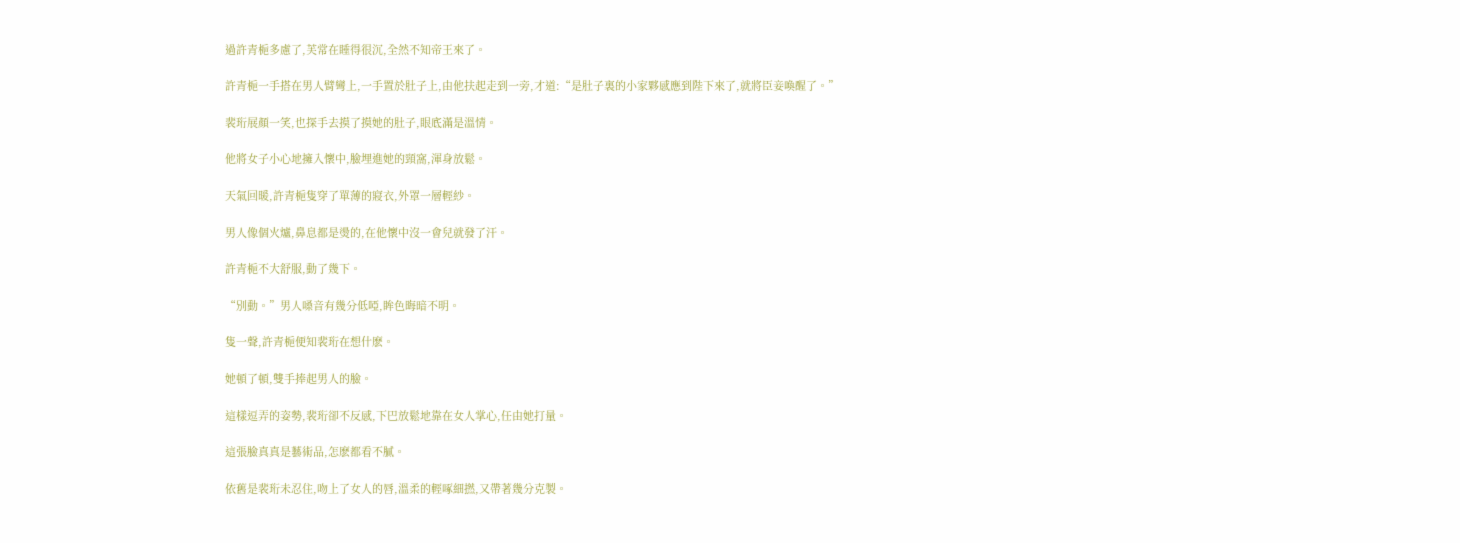過許青梔多慮了,芙常在睡得很沉,全然不知帝王來了。

許青梔一手搭在男人臂彎上,一手置於肚子上,由他扶起走到一旁,才道:“是肚子裏的小家夥感應到陛下來了,就將臣妾喚醒了。”

裴珩展顏一笑,也探手去摸了摸她的肚子,眼底滿是溫情。

他將女子小心地擁入懷中,臉埋進她的頸窩,渾身放鬆。

天氣回暖,許青梔隻穿了單薄的寢衣,外罩一層輕紗。

男人像個火爐,鼻息都是燙的,在他懷中沒一會兒就發了汗。

許青梔不大舒服,動了幾下。

“別動。”男人嗓音有幾分低啞,眸色晦暗不明。

隻一聲,許青梔便知裴珩在想什麽。

她頓了頓,雙手捧起男人的臉。

這樣逗弄的姿勢,裴珩卻不反感,下巴放鬆地靠在女人掌心,任由她打量。

這張臉真真是藝術品,怎麽都看不膩。

依舊是裴珩未忍住,吻上了女人的唇,溫柔的輕啄細撚,又帶著幾分克製。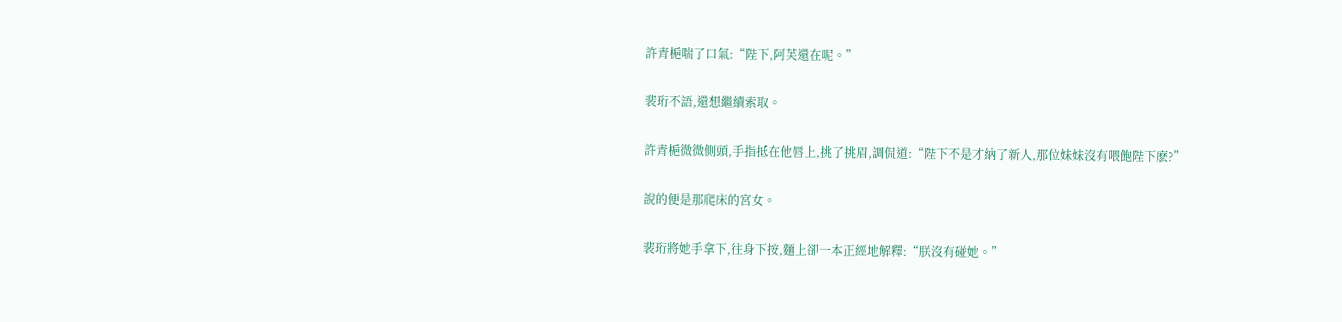許青梔喘了口氣:“陛下,阿芙還在呢。”

裴珩不語,還想繼續索取。

許青梔微微側頭,手指抵在他唇上,挑了挑眉,調侃道:“陛下不是才納了新人,那位妹妹沒有喂飽陛下麽?”

說的便是那爬床的宮女。

裴珩將她手拿下,往身下按,麵上卻一本正經地解釋:“朕沒有碰她。”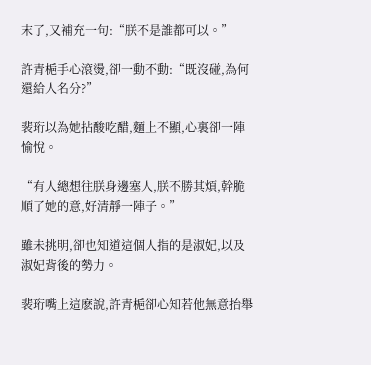末了,又補充一句:“朕不是誰都可以。”

許青梔手心滾燙,卻一動不動:“既沒碰,為何還給人名分?”

裴珩以為她拈酸吃醋,麵上不顯,心裏卻一陣愉悅。

“有人總想往朕身邊塞人,朕不勝其煩,幹脆順了她的意,好清靜一陣子。”

雖未挑明,卻也知道這個人指的是淑妃,以及淑妃背後的勢力。

裴珩嘴上這麽說,許青梔卻心知若他無意抬舉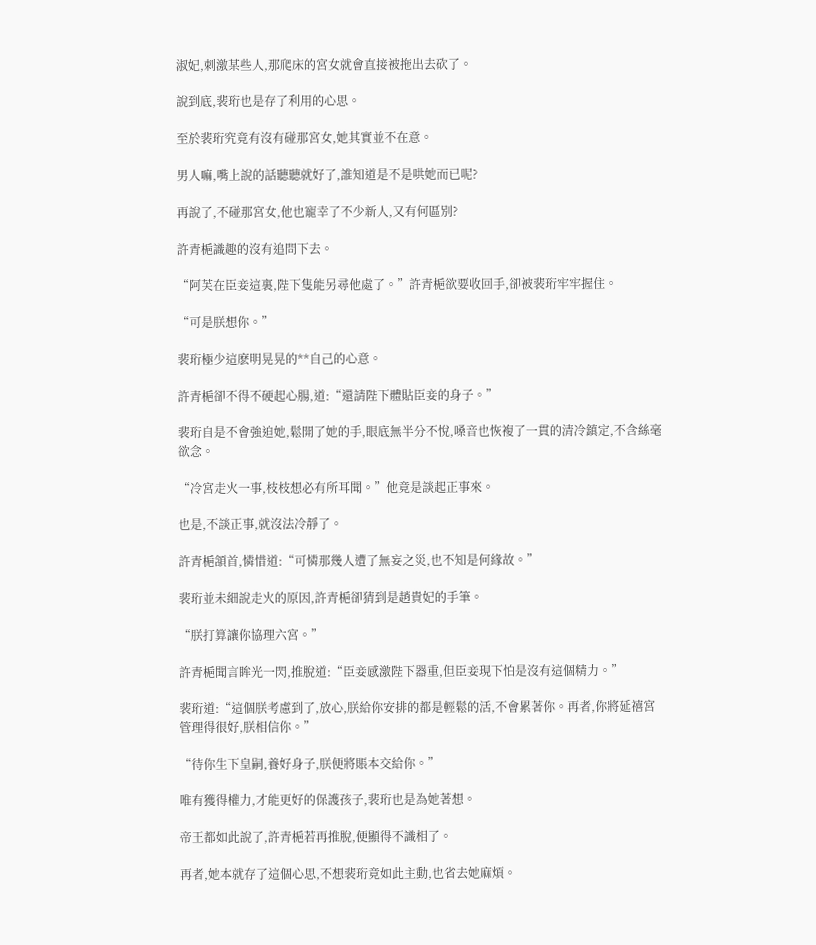淑妃,刺激某些人,那爬床的宮女就會直接被拖出去砍了。

說到底,裴珩也是存了利用的心思。

至於裴珩究竟有沒有碰那宮女,她其實並不在意。

男人嘛,嘴上說的話聽聽就好了,誰知道是不是哄她而已呢?

再說了,不碰那宮女,他也寵幸了不少新人,又有何區別?

許青梔識趣的沒有追問下去。

“阿芙在臣妾這裏,陛下隻能另尋他處了。”許青梔欲要收回手,卻被裴珩牢牢握住。

“可是朕想你。”

裴珩極少這麽明晃晃的**自己的心意。

許青梔卻不得不硬起心腸,道:“還請陛下體貼臣妾的身子。”

裴珩自是不會強迫她,鬆開了她的手,眼底無半分不悅,嗓音也恢複了一貫的清冷鎮定,不含絲毫欲念。

“冷宮走火一事,枝枝想必有所耳聞。”他竟是談起正事來。

也是,不談正事,就沒法冷靜了。

許青梔頷首,憐惜道:“可憐那幾人遭了無妄之災,也不知是何緣故。”

裴珩並未細說走火的原因,許青梔卻猜到是趙貴妃的手筆。

“朕打算讓你協理六宮。”

許青梔聞言眸光一閃,推脫道:“臣妾感激陛下器重,但臣妾現下怕是沒有這個精力。”

裴珩道:“這個朕考慮到了,放心,朕給你安排的都是輕鬆的活,不會累著你。再者,你將延禧宮管理得很好,朕相信你。”

“待你生下皇嗣,養好身子,朕便將賬本交給你。”

唯有獲得權力,才能更好的保護孩子,裴珩也是為她著想。

帝王都如此說了,許青梔若再推脫,便顯得不識相了。

再者,她本就存了這個心思,不想裴珩竟如此主動,也省去她麻煩。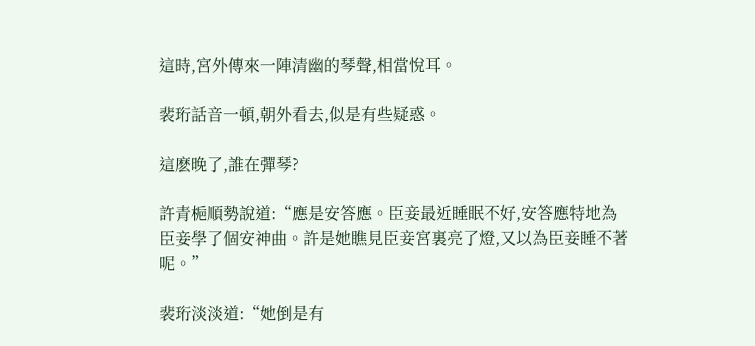這時,宮外傳來一陣清幽的琴聲,相當悅耳。

裴珩話音一頓,朝外看去,似是有些疑惑。

這麽晚了,誰在彈琴?

許青梔順勢說道:“應是安答應。臣妾最近睡眠不好,安答應特地為臣妾學了個安神曲。許是她瞧見臣妾宮裏亮了燈,又以為臣妾睡不著呢。”

裴珩淡淡道:“她倒是有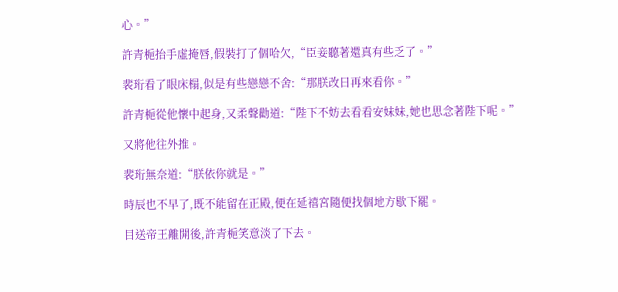心。”

許青梔抬手虛掩唇,假裝打了個哈欠,“臣妾聽著還真有些乏了。”

裴珩看了眼床榻,似是有些戀戀不舍:“那朕改日再來看你。”

許青梔從他懷中起身,又柔聲勸道:“陛下不妨去看看安妹妹,她也思念著陛下呢。”

又將他往外推。

裴珩無奈道:“朕依你就是。”

時辰也不早了,既不能留在正殿,便在延禧宮隨便找個地方歇下罷。

目送帝王離開後,許青梔笑意淡了下去。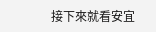接下來就看安宜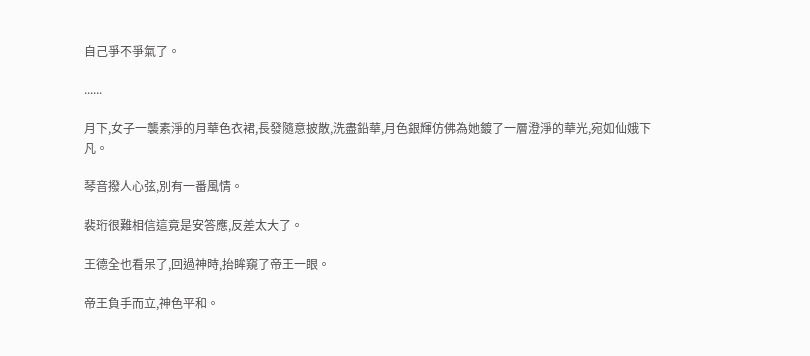自己爭不爭氣了。

......

月下,女子一襲素淨的月華色衣裙,長發隨意披散,洗盡鉛華,月色銀輝仿佛為她鍍了一層澄淨的華光,宛如仙娥下凡。

琴音撥人心弦,別有一番風情。

裴珩很難相信這竟是安答應,反差太大了。

王德全也看呆了,回過神時,抬眸窺了帝王一眼。

帝王負手而立,神色平和。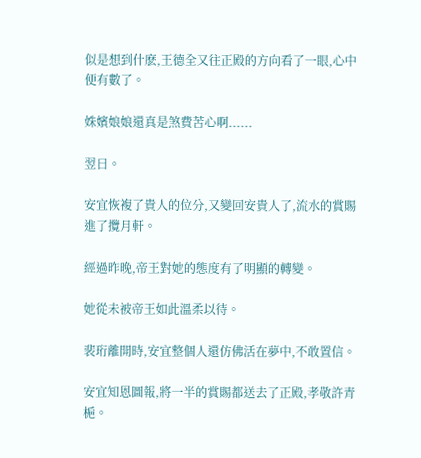似是想到什麽,王德全又往正殿的方向看了一眼,心中便有數了。

姝嬪娘娘還真是煞費苦心啊......

翌日。

安宜恢複了貴人的位分,又變回安貴人了,流水的賞賜進了攬月軒。

經過昨晚,帝王對她的態度有了明顯的轉變。

她從未被帝王如此溫柔以待。

裴珩離開時,安宜整個人還仿佛活在夢中,不敢置信。

安宜知恩圖報,將一半的賞賜都送去了正殿,孝敬許青梔。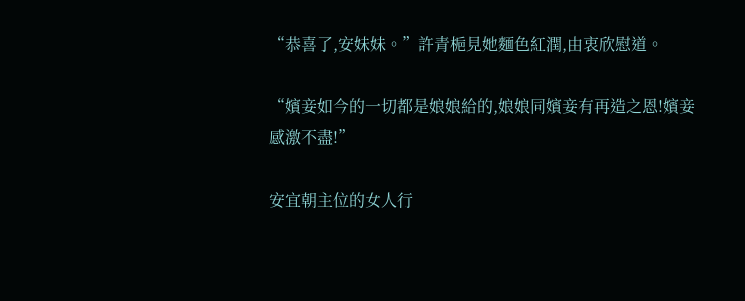“恭喜了,安妹妹。”許青梔見她麵色紅潤,由衷欣慰道。

“嬪妾如今的一切都是娘娘給的,娘娘同嬪妾有再造之恩!嬪妾感激不盡!”

安宜朝主位的女人行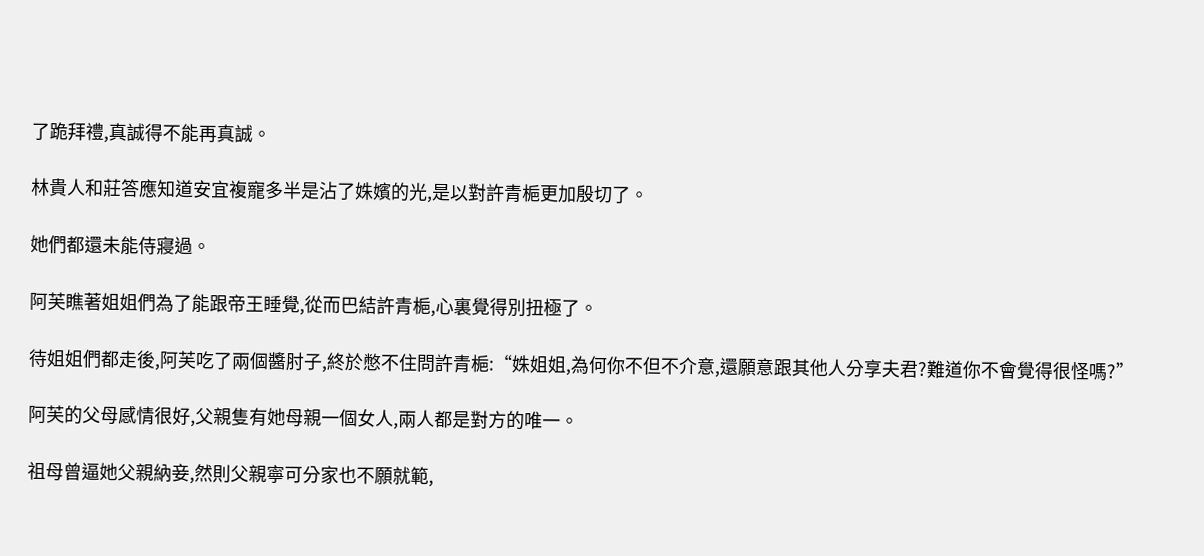了跪拜禮,真誠得不能再真誠。

林貴人和莊答應知道安宜複寵多半是沾了姝嬪的光,是以對許青梔更加殷切了。

她們都還未能侍寢過。

阿芙瞧著姐姐們為了能跟帝王睡覺,從而巴結許青梔,心裏覺得別扭極了。

待姐姐們都走後,阿芙吃了兩個醬肘子,終於憋不住問許青梔:“姝姐姐,為何你不但不介意,還願意跟其他人分享夫君?難道你不會覺得很怪嗎?”

阿芙的父母感情很好,父親隻有她母親一個女人,兩人都是對方的唯一。

祖母曾逼她父親納妾,然則父親寧可分家也不願就範,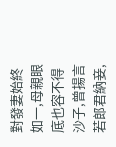對發妻始終如一,母親眼底也容不得沙子,曾揚言若郎君納妾,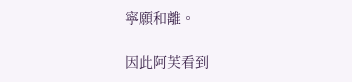寧願和離。

因此阿芙看到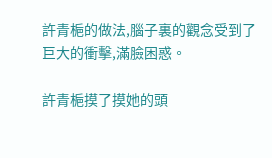許青梔的做法,腦子裏的觀念受到了巨大的衝擊,滿臉困惑。

許青梔摸了摸她的頭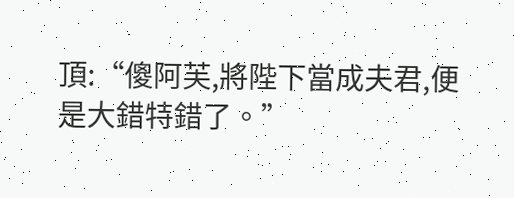頂:“傻阿芙,將陛下當成夫君,便是大錯特錯了。”